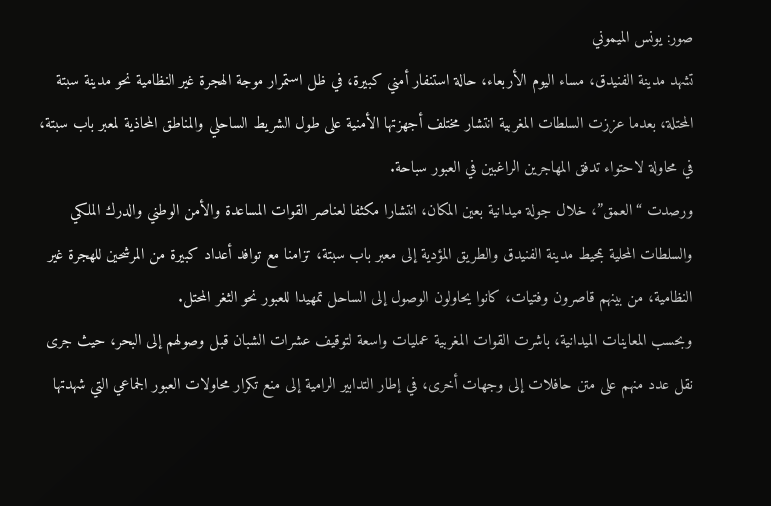صور: يونس الميموني
تشهد مدينة الفنيدق، مساء اليوم الأربعاء، حالة استنفار أمني كبيرة، في ظل استمرار موجة الهجرة غير النظامية نحو مدينة سبتة المحتلة، بعدما عززت السلطات المغربية انتشار مختلف أجهزتها الأمنية على طول الشريط الساحلي والمناطق المحاذية لمعبر باب سبتة، في محاولة لاحتواء تدفق المهاجرين الراغبين في العبور سباحة.
ورصدت “العمق”، خلال جولة ميدانية بعين المكان، انتشارا مكثفا لعناصر القوات المساعدة والأمن الوطني والدرك الملكي والسلطات المحلية بمحيط مدينة الفنيدق والطريق المؤدية إلى معبر باب سبتة، تزامنا مع توافد أعداد كبيرة من المرشحين للهجرة غير النظامية، من بينهم قاصرون وفتيات، كانوا يحاولون الوصول إلى الساحل تمهيدا للعبور نحو الثغر المحتل.
وبحسب المعاينات الميدانية، باشرت القوات المغربية عمليات واسعة لتوقيف عشرات الشبان قبل وصولهم إلى البحر، حيث جرى نقل عدد منهم على متن حافلات إلى وجهات أخرى، في إطار التدابير الرامية إلى منع تكرار محاولات العبور الجماعي التي شهدتها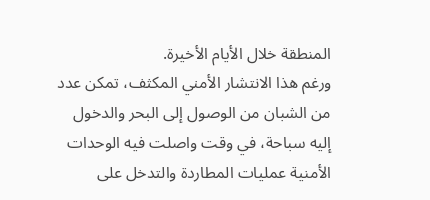المنطقة خلال الأيام الأخيرة.
ورغم هذا الانتشار الأمني المكثف، تمكن عدد من الشبان من الوصول إلى البحر والدخول إليه سباحة، في وقت واصلت فيه الوحدات الأمنية عمليات المطاردة والتدخل على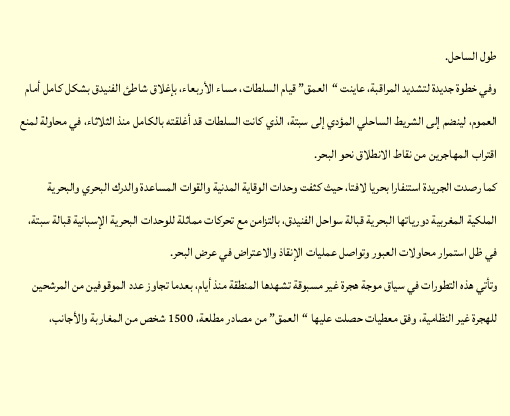طول الساحل.
وفي خطوة جديدة لتشديد المراقبة، عاينت “العمق” قيام السلطات، مساء الأربعاء، بإغلاق شاطئ الفنيدق بشكل كامل أمام العموم، لينضم إلى الشريط الساحلي المؤدي إلى سبتة، الذي كانت السلطات قد أغلقته بالكامل منذ الثلاثاء، في محاولة لمنع اقتراب المهاجرين من نقاط الانطلاق نحو البحر.
كما رصدت الجريدة استنفارا بحريا لافتا، حيث كثفت وحدات الوقاية المدنية والقوات المساعدة والدرك البحري والبحرية الملكية المغربية دورياتها البحرية قبالة سواحل الفنيدق، بالتزامن مع تحركات مماثلة للوحدات البحرية الإسبانية قبالة سبتة، في ظل استمرار محاولات العبور وتواصل عمليات الإنقاذ والاعتراض في عرض البحر.
وتأتي هذه التطورات في سياق موجة هجرة غير مسبوقة تشهدها المنطقة منذ أيام، بعدما تجاوز عدد الموقوفين من المرشحين للهجرة غير النظامية، وفق معطيات حصلت عليها “العمق” من مصادر مطلعة، 1500 شخص من المغاربة والأجانب،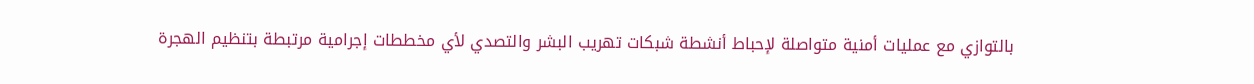بالتوازي مع عمليات أمنية متواصلة لإحباط أنشطة شبكات تهريب البشر والتصدي لأي مخططات إجرامية مرتبطة بتنظيم الهجرة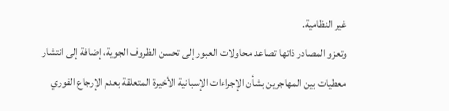غير النظامية.
وتعزو المصادر ذاتها تصاعد محاولات العبور إلى تحسن الظروف الجوية، إضافة إلى انتشار معطيات بين المهاجرين بشأن الإجراءات الإسبانية الأخيرة المتعلقة بعدم الإرجاع الفوري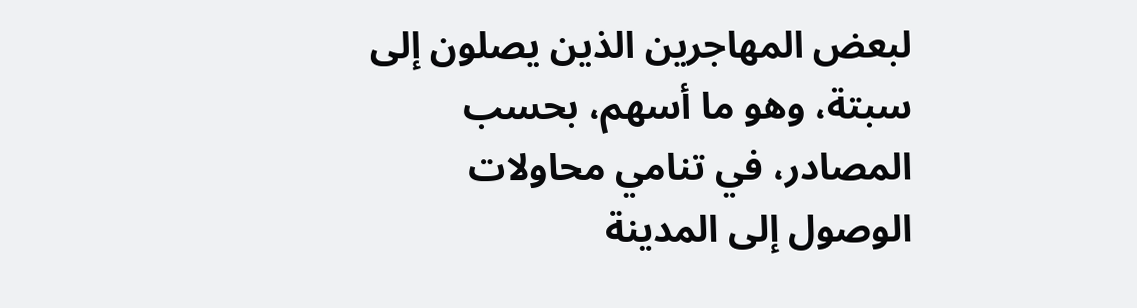لبعض المهاجرين الذين يصلون إلى سبتة، وهو ما أسهم، بحسب المصادر، في تنامي محاولات الوصول إلى المدينة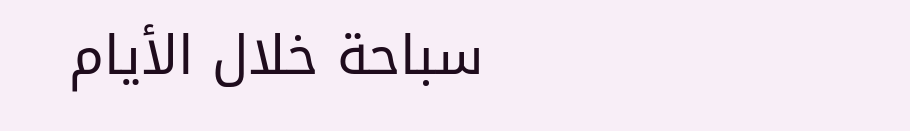سباحة خلال الأيام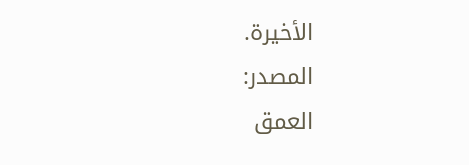الأخيرة.
المصدر:
العمق